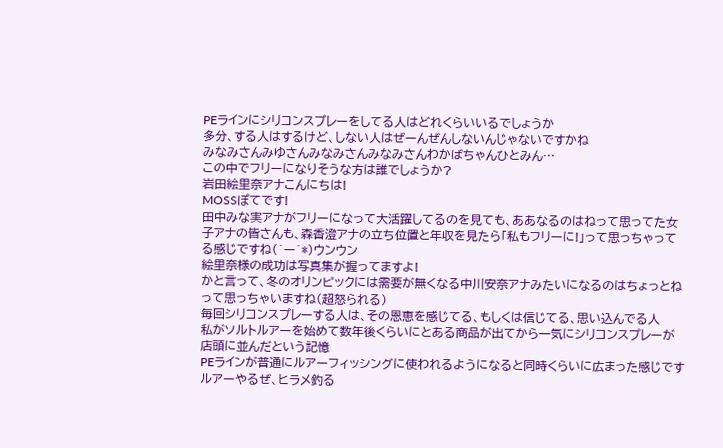PEラインにシリコンスプレーをしてる人はどれくらいいるでしょうか
多分、する人はするけど、しない人はぜーんぜんしないんじゃないですかね
みなみさんみゆさんみなみさんみなみさんわかばちゃんひとみん…
この中でフリーになりそうな方は誰でしょうか?
岩田絵里奈アナこんにちは!
MOSSぽてです!
田中みな実アナがフリーになって大活躍してるのを見ても、ああなるのはねって思ってた女子アナの皆さんも、森香澄アナの立ち位置と年収を見たら「私もフリーに!」って思っちゃってる感じですね(´ー`*)ウンウン
絵里奈様の成功は写真集が握ってますよ!
かと言って、冬のオリンピックには需要が無くなる中川安奈アナみたいになるのはちょっとねって思っちゃいますね(超怒られる)
毎回シリコンスプレーする人は、その恩恵を感じてる、もしくは信じてる、思い込んでる人
私がソルトルアーを始めて数年後くらいにとある商品が出てから一気にシリコンスプレーが店頭に並んだという記憶
PEラインが普通にルアーフィッシングに使われるようになると同時くらいに広まった感じです
ルアーやるぜ、ヒラメ釣る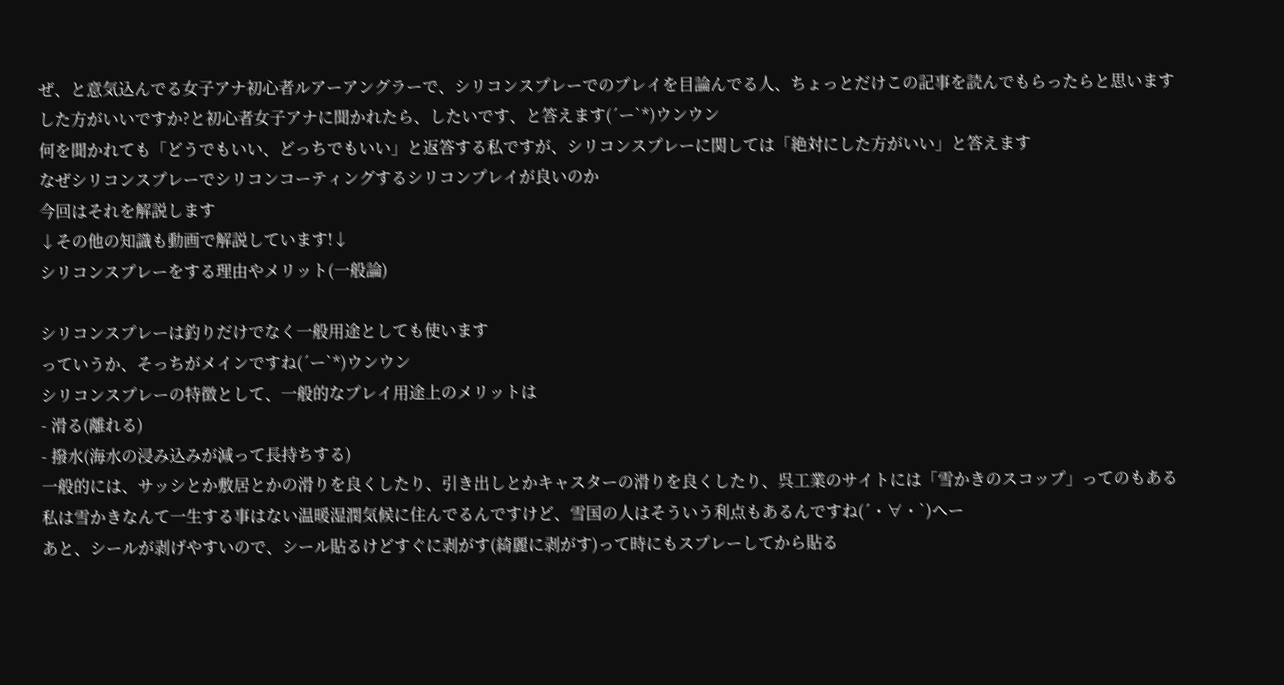ぜ、と意気込んでる女子アナ初心者ルアーアングラーで、シリコンスプレーでのプレイを目論んでる人、ちょっとだけこの記事を読んでもらったらと思います
した方がいいですか?と初心者女子アナに聞かれたら、したいです、と答えます(´ー`*)ウンウン
何を聞かれても「どうでもいい、どっちでもいい」と返答する私ですが、シリコンスプレーに関しては「絶対にした方がいい」と答えます
なぜシリコンスプレーでシリコンコーティングするシリコンプレイが良いのか
今回はそれを解説します
↓その他の知識も動画で解説しています!↓
シリコンスプレーをする理由やメリット(一般論)

シリコンスプレーは釣りだけでなく一般用途としても使います
っていうか、そっちがメインですね(´ー`*)ウンウン
シリコンスプレーの特徴として、一般的なプレイ用途上のメリットは
- 滑る(離れる)
- 撥水(海水の浸み込みが減って長持ちする)
一般的には、サッシとか敷居とかの滑りを良くしたり、引き出しとかキャスターの滑りを良くしたり、呉工業のサイトには「雪かきのスコップ」ってのもある
私は雪かきなんて一生する事はない温暖湿潤気候に住んでるんですけど、雪国の人はそういう利点もあるんですね(´・∀・`)ヘー
あと、シールが剥げやすいので、シール貼るけどすぐに剥がす(綺麗に剥がす)って時にもスプレーしてから貼る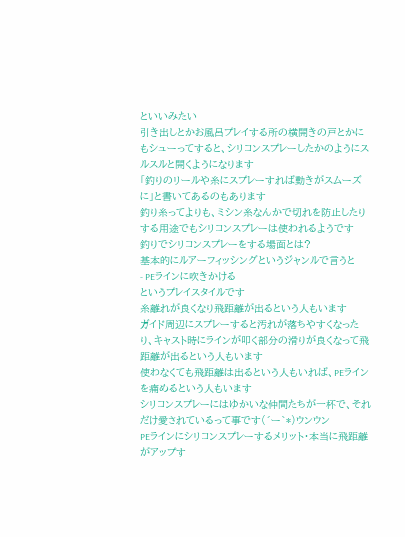といいみたい
引き出しとかお風呂プレイする所の横開きの戸とかにもシューってすると、シリコンスプレーしたかのようにスルスルと開くようになります
「釣りのリールや糸にスプレーすれば動きがスムーズに」と書いてあるのもあります
釣り糸ってよりも、ミシン糸なんかで切れを防止したりする用途でもシリコンスプレーは使われるようです
釣りでシリコンスプレーをする場面とは?
基本的にルアーフィッシングというジャンルで言うと
- PEラインに吹きかける
というプレイスタイルです
糸離れが良くなり飛距離が出るという人もいます
ガイド周辺にスプレーすると汚れが落ちやすくなったり、キャスト時にラインが叩く部分の滑りが良くなって飛距離が出るという人もいます
使わなくても飛距離は出るという人もいれば、PEラインを痛めるという人もいます
シリコンスプレーにはゆかいな仲間たちが一杯で、それだけ愛されているって事です(´ー`*)ウンウン
PEラインにシリコンスプレーするメリット・本当に飛距離がアップす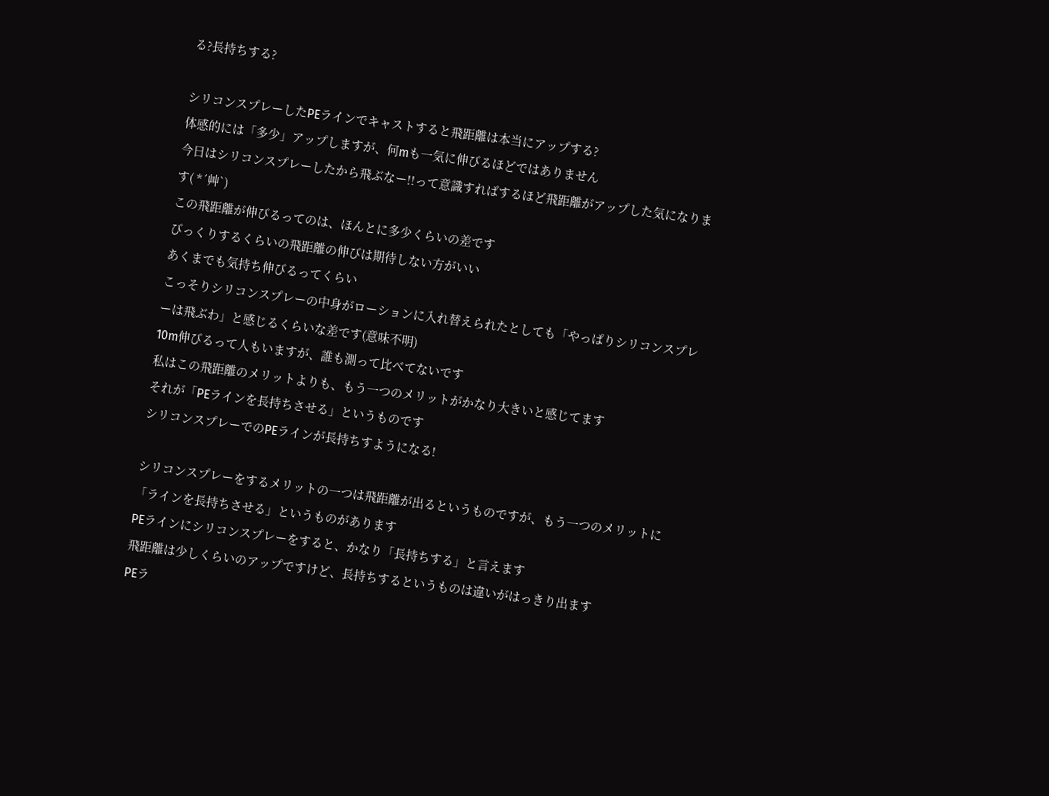る?長持ちする?

シリコンスプレーしたPEラインでキャストすると飛距離は本当にアップする?
体感的には「多少」アップしますが、何mも一気に伸びるほどではありません
今日はシリコンスプレーしたから飛ぶなー!!って意識すればするほど飛距離がアップした気になります( *´艸`)
この飛距離が伸びるってのは、ほんとに多少くらいの差です
びっくりするくらいの飛距離の伸びは期待しない方がいい
あくまでも気持ち伸びるってくらい
こっそりシリコンスプレーの中身がローションに入れ替えられたとしても「やっぱりシリコンスプレーは飛ぶわ」と感じるくらいな差です(意味不明)
10m伸びるって人もいますが、誰も測って比べてないです
私はこの飛距離のメリットよりも、もう一つのメリットがかなり大きいと感じてます
それが「PEラインを長持ちさせる」というものです
シリコンスプレーでのPEラインが長持ちすようになる!

シリコンスプレーをするメリットの一つは飛距離が出るというものですが、もう一つのメリットに「ラインを長持ちさせる」というものがあります
PEラインにシリコンスプレーをすると、かなり「長持ちする」と言えます
飛距離は少しくらいのアップですけど、長持ちするというものは違いがはっきり出ます
PEラ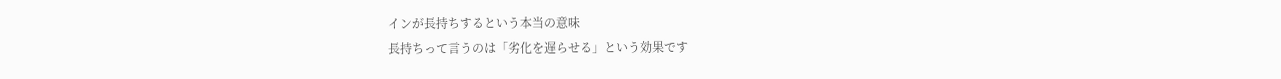インが長持ちするという本当の意味
長持ちって言うのは「劣化を遅らせる」という効果です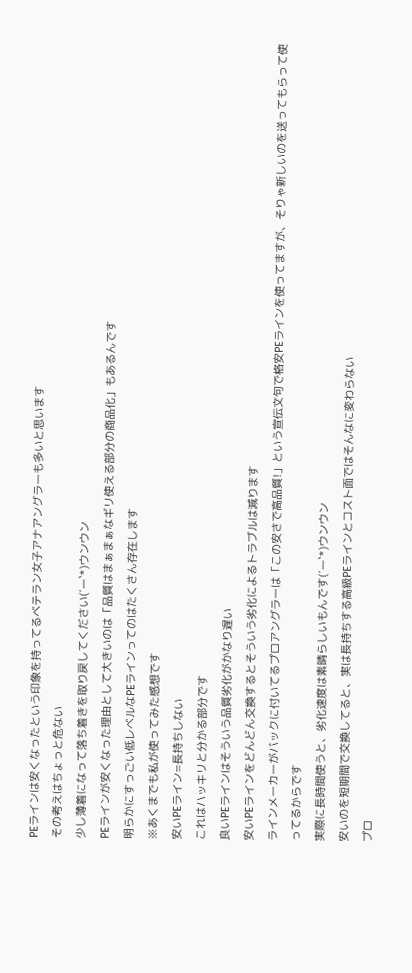PEラインは安くなったという印象を持ってるベテラン女子アナアングラーも多いと思います
その考えはちょっと危ない
少し薄着になって落ち着きを取り戻してください(´ー`*)ウンウン
PEラインが安くなった理由として大きいのは「品質はまぁまぁなギリ使える部分の商品化」もあるんです
明らかにすっごい低レベルなPEラインってのはたくさん存在します
※あくまでも私が使ってみた感想です
安いPEライン=長持ちしない
これはハッキリと分かる部分です
良いPEラインはそういう品質劣化がかなり遅い
安いPEラインをどんどん交換するとそういう劣化によるトラブルは減ります
ラインメーカーがバックに付いてるプロアングラーは「この安さで高品質!」という宣伝文句で格安PEラインを使ってますが、そりゃ新しいのを送ってもらって使ってるからです
実際に長時間使うと、劣化速度は素晴らしいもんです(´ー`*)ウンウン
安いのを短期間で交換してると、実は長持ちする高級PEラインとコスト面ではそんなに変わらない
プロ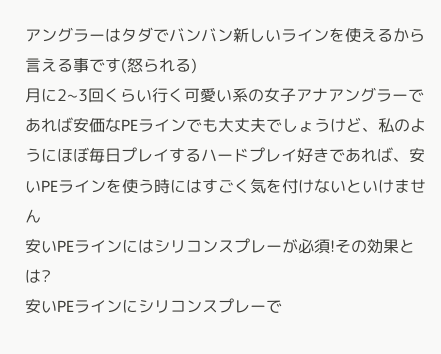アングラーはタダでバンバン新しいラインを使えるから言える事です(怒られる)
月に2~3回くらい行く可愛い系の女子アナアングラーであれば安価なPEラインでも大丈夫でしょうけど、私のようにほぼ毎日プレイするハードプレイ好きであれば、安いPEラインを使う時にはすごく気を付けないといけません
安いPEラインにはシリコンスプレーが必須!その効果とは?
安いPEラインにシリコンスプレーで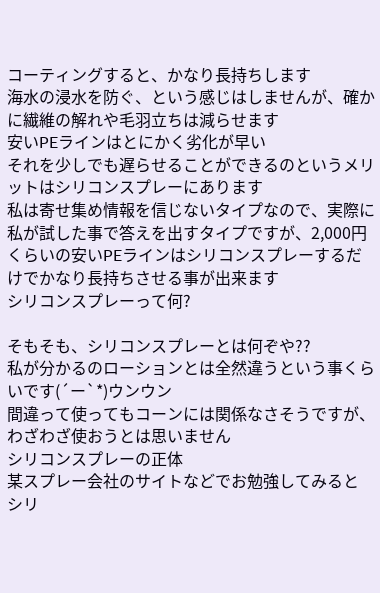コーティングすると、かなり長持ちします
海水の浸水を防ぐ、という感じはしませんが、確かに繊維の解れや毛羽立ちは減らせます
安いPEラインはとにかく劣化が早い
それを少しでも遅らせることができるのというメリットはシリコンスプレーにあります
私は寄せ集め情報を信じないタイプなので、実際に私が試した事で答えを出すタイプですが、2,000円くらいの安いPEラインはシリコンスプレーするだけでかなり長持ちさせる事が出来ます
シリコンスプレーって何?

そもそも、シリコンスプレーとは何ぞや??
私が分かるのローションとは全然違うという事くらいです(´ー`*)ウンウン
間違って使ってもコーンには関係なさそうですが、わざわざ使おうとは思いません
シリコンスプレーの正体
某スプレー会社のサイトなどでお勉強してみると
シリ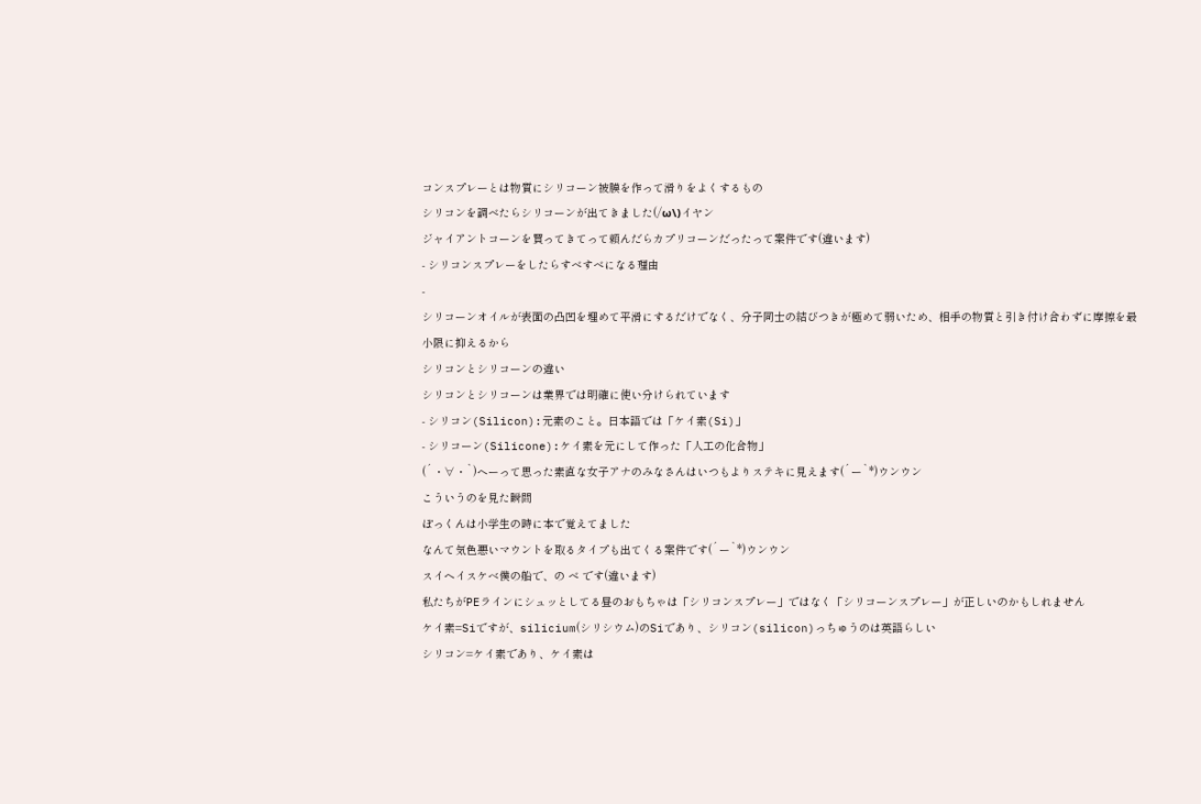コンスプレーとは物質にシリコーン被膜を作って滑りをよくするもの
シリコンを調べたらシリコーンが出てきました(/ω\)イヤン
ジャイアントコーンを買ってきてって頼んだらカプリコーンだったって案件です(違います)
- シリコンスプレーをしたらすべすべになる理由
-
シリコーンオイルが表面の凸凹を埋めて平滑にするだけでなく、分子同士の結びつきが極めて弱いため、相手の物質と引き付け合わずに摩擦を最小限に抑えるから
シリコンとシリコーンの違い
シリコンとシリコーンは業界では明確に使い分けられています
- シリコン(Silicon):元素のこと。日本語では「ケイ素(Si)」
- シリコーン(Silicone):ケイ素を元にして作った「人工の化合物」
(´・∀・`)ヘーって思った素直な女子アナのみなさんはいつもよりステキに見えます(´ー`*)ウンウン
こういうのを見た瞬間
ぽっくんは小学生の時に本で覚えてました
なんて気色悪いマウントを取るタイプも出てくる案件です(´ー`*)ウンウン
スイヘイスケベ僕の船で、の べ です(違います)
私たちがPEラインにシュッとしてる昼のおもちゃは「シリコンスプレー」ではなく「シリコーンスプレー」が正しいのかもしれません
ケイ素=Siですが、silicium(シリシウム)のSiであり、シリコン(silicon)っちゅうのは英語らしい
シリコン=ケイ素であり、ケイ素は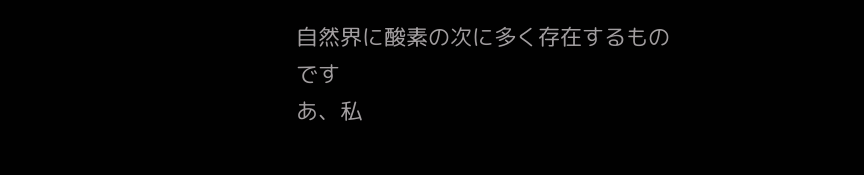自然界に酸素の次に多く存在するものです
あ、私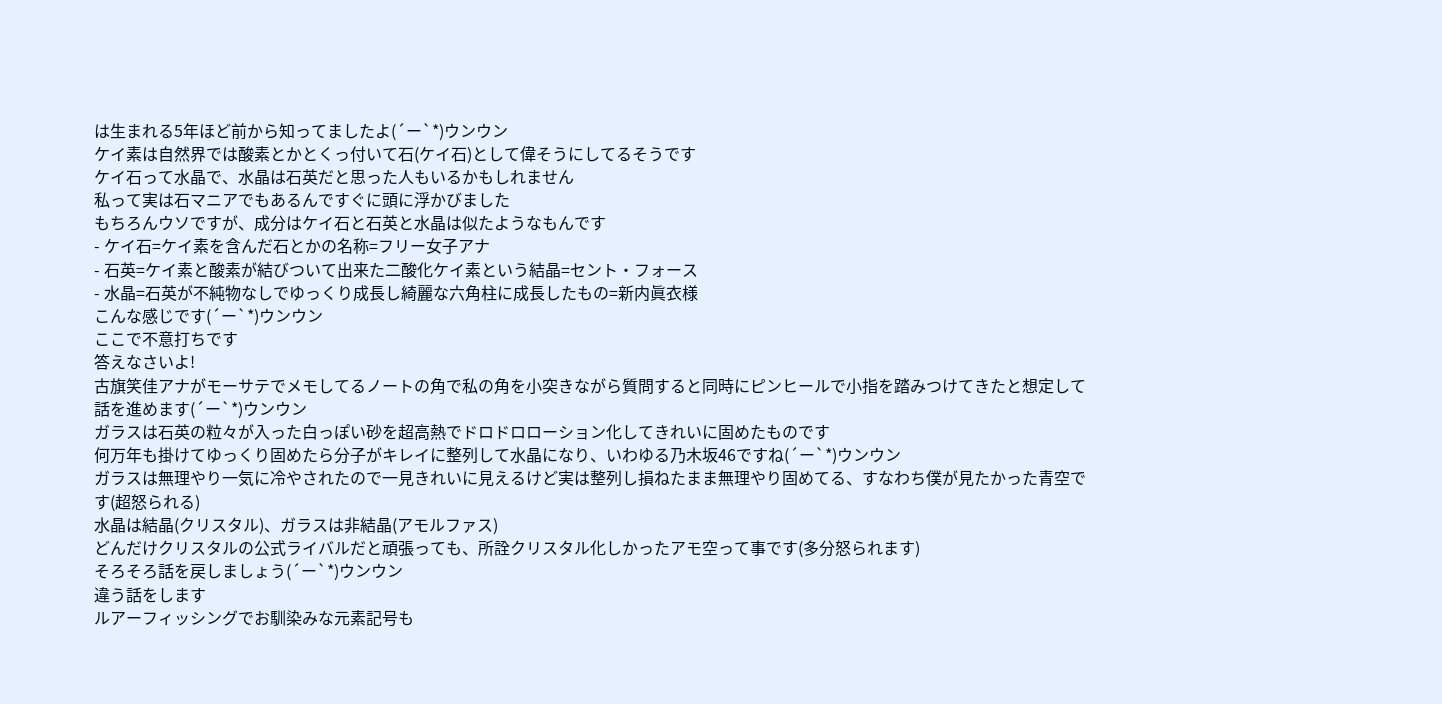は生まれる5年ほど前から知ってましたよ(´ー`*)ウンウン
ケイ素は自然界では酸素とかとくっ付いて石(ケイ石)として偉そうにしてるそうです
ケイ石って水晶で、水晶は石英だと思った人もいるかもしれません
私って実は石マニアでもあるんですぐに頭に浮かびました
もちろんウソですが、成分はケイ石と石英と水晶は似たようなもんです
- ケイ石=ケイ素を含んだ石とかの名称=フリー女子アナ
- 石英=ケイ素と酸素が結びついて出来た二酸化ケイ素という結晶=セント・フォース
- 水晶=石英が不純物なしでゆっくり成長し綺麗な六角柱に成長したもの=新内眞衣様
こんな感じです(´ー`*)ウンウン
ここで不意打ちです
答えなさいよ!
古旗笑佳アナがモーサテでメモしてるノートの角で私の角を小突きながら質問すると同時にピンヒールで小指を踏みつけてきたと想定して話を進めます(´ー`*)ウンウン
ガラスは石英の粒々が入った白っぽい砂を超高熱でドロドロローション化してきれいに固めたものです
何万年も掛けてゆっくり固めたら分子がキレイに整列して水晶になり、いわゆる乃木坂46ですね(´ー`*)ウンウン
ガラスは無理やり一気に冷やされたので一見きれいに見えるけど実は整列し損ねたまま無理やり固めてる、すなわち僕が見たかった青空です(超怒られる)
水晶は結晶(クリスタル)、ガラスは非結晶(アモルファス)
どんだけクリスタルの公式ライバルだと頑張っても、所詮クリスタル化しかったアモ空って事です(多分怒られます)
そろそろ話を戻しましょう(´ー`*)ウンウン
違う話をします
ルアーフィッシングでお馴染みな元素記号も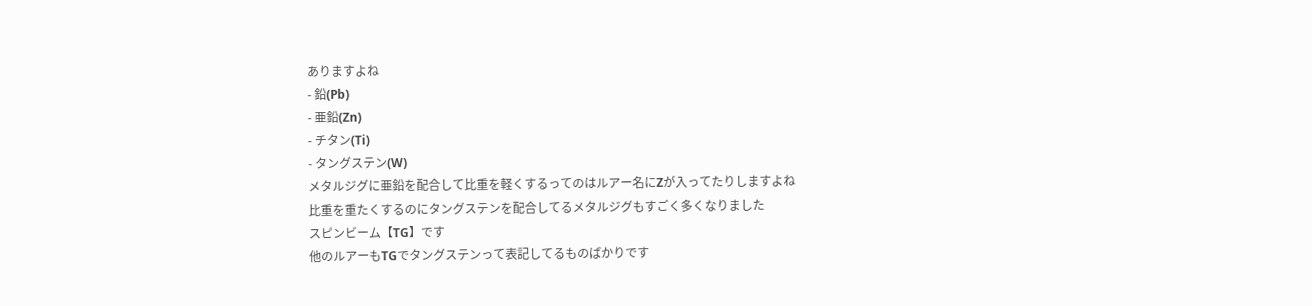ありますよね
- 鉛(Pb)
- 亜鉛(Zn)
- チタン(Ti)
- タングステン(W)
メタルジグに亜鉛を配合して比重を軽くするってのはルアー名にZが入ってたりしますよね
比重を重たくするのにタングステンを配合してるメタルジグもすごく多くなりました
スピンビーム【TG】です
他のルアーもTGでタングステンって表記してるものばかりです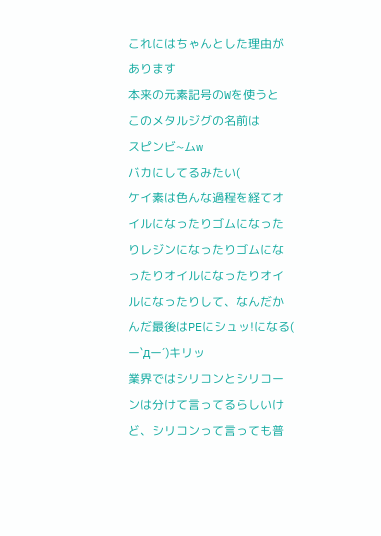これにはちゃんとした理由があります
本来の元素記号のWを使うと
このメタルジグの名前は
スピンビ~ムw
バカにしてるみたい(
ケイ素は色んな過程を経てオイルになったりゴムになったりレジンになったりゴムになったりオイルになったりオイルになったりして、なんだかんだ最後はPEにシュッ!になる( ー`дー´)キリッ
業界ではシリコンとシリコーンは分けて言ってるらしいけど、シリコンって言っても普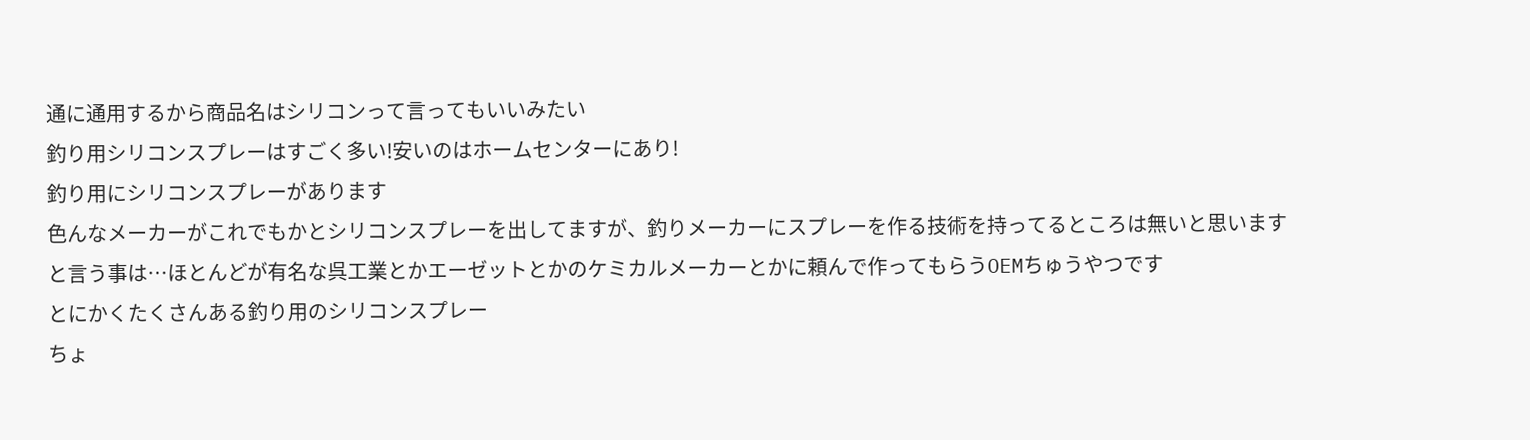通に通用するから商品名はシリコンって言ってもいいみたい
釣り用シリコンスプレーはすごく多い!安いのはホームセンターにあり!
釣り用にシリコンスプレーがあります
色んなメーカーがこれでもかとシリコンスプレーを出してますが、釣りメーカーにスプレーを作る技術を持ってるところは無いと思います
と言う事は…ほとんどが有名な呉工業とかエーゼットとかのケミカルメーカーとかに頼んで作ってもらうOEMちゅうやつです
とにかくたくさんある釣り用のシリコンスプレー
ちょ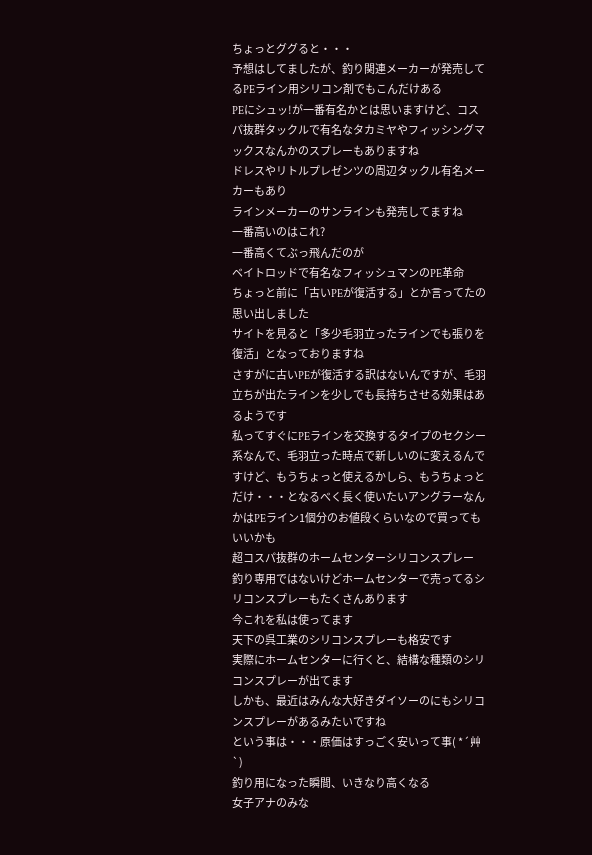ちょっとググると・・・
予想はしてましたが、釣り関連メーカーが発売してるPEライン用シリコン剤でもこんだけある
PEにシュッ!が一番有名かとは思いますけど、コスパ抜群タックルで有名なタカミヤやフィッシングマックスなんかのスプレーもありますね
ドレスやリトルプレゼンツの周辺タックル有名メーカーもあり
ラインメーカーのサンラインも発売してますね
一番高いのはこれ?
一番高くてぶっ飛んだのが
ベイトロッドで有名なフィッシュマンのPE革命
ちょっと前に「古いPEが復活する」とか言ってたの思い出しました
サイトを見ると「多少毛羽立ったラインでも張りを復活」となっておりますね
さすがに古いPEが復活する訳はないんですが、毛羽立ちが出たラインを少しでも長持ちさせる効果はあるようです
私ってすぐにPEラインを交換するタイプのセクシー系なんで、毛羽立った時点で新しいのに変えるんですけど、もうちょっと使えるかしら、もうちょっとだけ・・・となるべく長く使いたいアングラーなんかはPEライン1個分のお値段くらいなので買ってもいいかも
超コスパ抜群のホームセンターシリコンスプレー
釣り専用ではないけどホームセンターで売ってるシリコンスプレーもたくさんあります
今これを私は使ってます
天下の呉工業のシリコンスプレーも格安です
実際にホームセンターに行くと、結構な種類のシリコンスプレーが出てます
しかも、最近はみんな大好きダイソーのにもシリコンスプレーがあるみたいですね
という事は・・・原価はすっごく安いって事( *´艸`)
釣り用になった瞬間、いきなり高くなる
女子アナのみな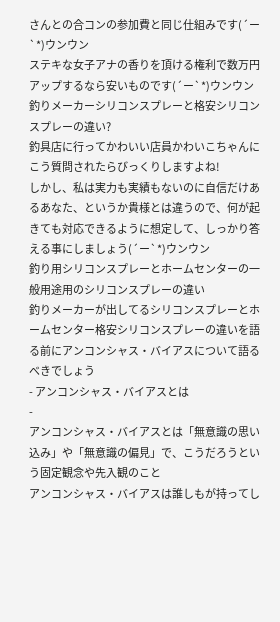さんとの合コンの参加費と同じ仕組みです(´ー`*)ウンウン
ステキな女子アナの香りを頂ける権利で数万円アップするなら安いものです(´ー`*)ウンウン
釣りメーカーシリコンスプレーと格安シリコンスプレーの違い?
釣具店に行ってかわいい店員かわいこちゃんにこう質問されたらびっくりしますよね!
しかし、私は実力も実績もないのに自信だけあるあなた、というか貴様とは違うので、何が起きても対応できるように想定して、しっかり答える事にしましょう(´ー`*)ウンウン
釣り用シリコンスプレーとホームセンターの一般用途用のシリコンスプレーの違い
釣りメーカーが出してるシリコンスプレーとホームセンター格安シリコンスプレーの違いを語る前にアンコンシャス・バイアスについて語るべきでしょう
- アンコンシャス・バイアスとは
-
アンコンシャス・バイアスとは「無意識の思い込み」や「無意識の偏見」で、こうだろうという固定観念や先入観のこと
アンコンシャス・バイアスは誰しもが持ってし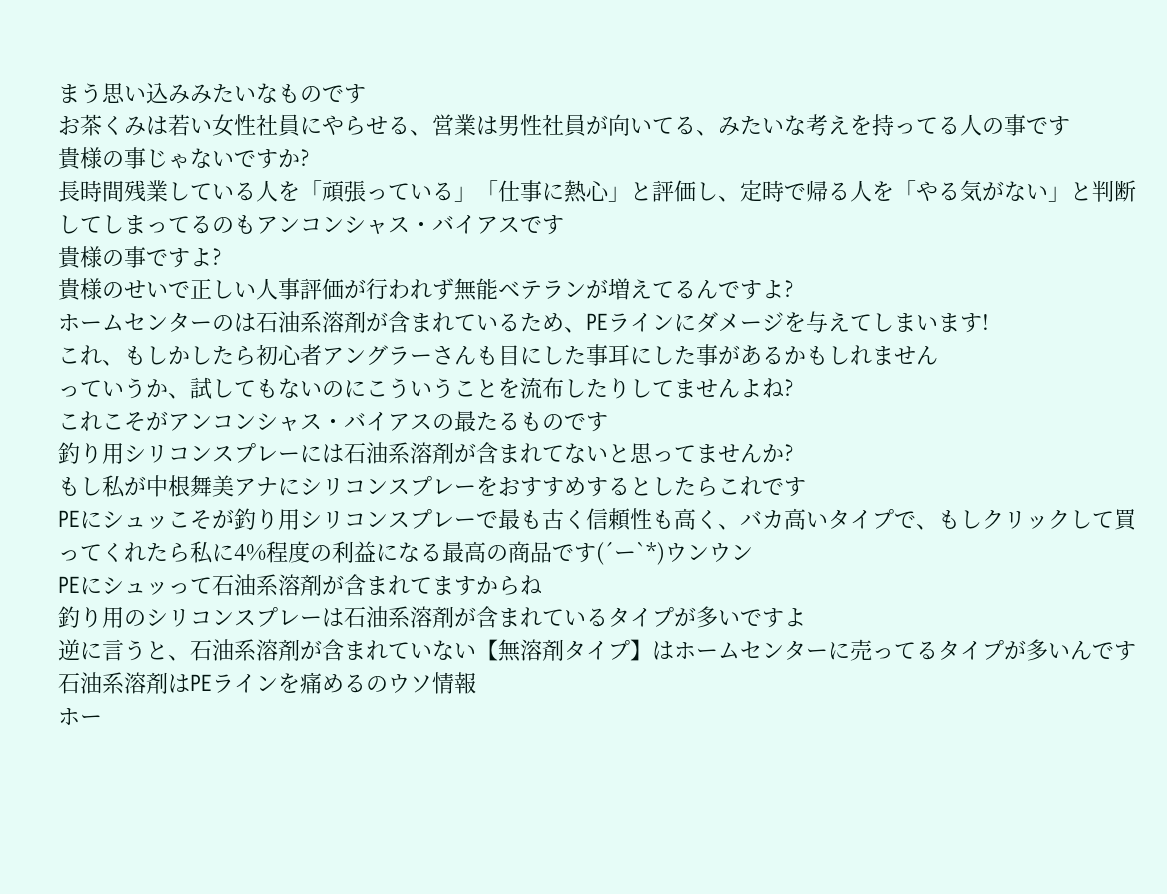まう思い込みみたいなものです
お茶くみは若い女性社員にやらせる、営業は男性社員が向いてる、みたいな考えを持ってる人の事です
貴様の事じゃないですか?
長時間残業している人を「頑張っている」「仕事に熱心」と評価し、定時で帰る人を「やる気がない」と判断してしまってるのもアンコンシャス・バイアスです
貴様の事ですよ?
貴様のせいで正しい人事評価が行われず無能ベテランが増えてるんですよ?
ホームセンターのは石油系溶剤が含まれているため、PEラインにダメージを与えてしまいます!
これ、もしかしたら初心者アングラーさんも目にした事耳にした事があるかもしれません
っていうか、試してもないのにこういうことを流布したりしてませんよね?
これこそがアンコンシャス・バイアスの最たるものです
釣り用シリコンスプレーには石油系溶剤が含まれてないと思ってませんか?
もし私が中根舞美アナにシリコンスプレーをおすすめするとしたらこれです
PEにシュッこそが釣り用シリコンスプレーで最も古く信頼性も高く、バカ高いタイプで、もしクリックして買ってくれたら私に4%程度の利益になる最高の商品です(´ー`*)ウンウン
PEにシュッって石油系溶剤が含まれてますからね
釣り用のシリコンスプレーは石油系溶剤が含まれているタイプが多いですよ
逆に言うと、石油系溶剤が含まれていない【無溶剤タイプ】はホームセンターに売ってるタイプが多いんです
石油系溶剤はPEラインを痛めるのウソ情報
ホー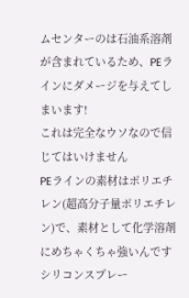ムセンターのは石油系溶剤が含まれているため、PEラインにダメージを与えてしまいます!
これは完全なウソなので信じてはいけません
PEラインの素材はポリエチレン(超高分子量ポリエチレン)で、素材として化学溶剤にめちゃくちゃ強いんです
シリコンスプレー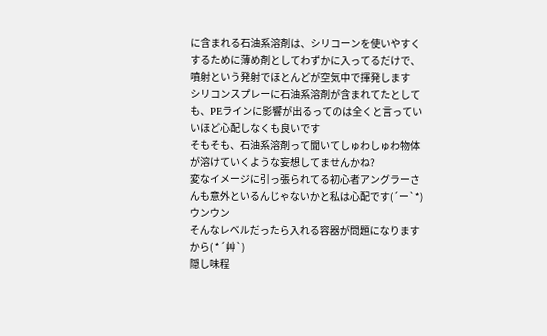に含まれる石油系溶剤は、シリコーンを使いやすくするために薄め剤としてわずかに入ってるだけで、噴射という発射でほとんどが空気中で揮発します
シリコンスプレーに石油系溶剤が含まれてたとしても、PEラインに影響が出るってのは全くと言っていいほど心配しなくも良いです
そもそも、石油系溶剤って聞いてしゅわしゅわ物体が溶けていくような妄想してませんかね?
変なイメージに引っ張られてる初心者アングラーさんも意外といるんじゃないかと私は心配です(´ー`*)ウンウン
そんなレベルだったら入れる容器が問題になりますから( *´艸`)
隠し味程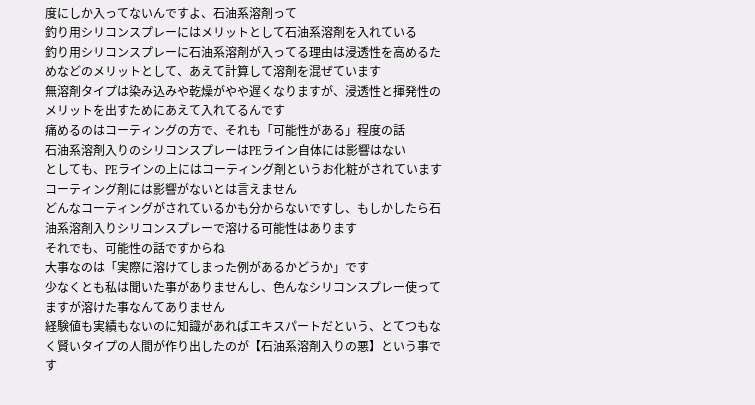度にしか入ってないんですよ、石油系溶剤って
釣り用シリコンスプレーにはメリットとして石油系溶剤を入れている
釣り用シリコンスプレーに石油系溶剤が入ってる理由は浸透性を高めるためなどのメリットとして、あえて計算して溶剤を混ぜています
無溶剤タイプは染み込みや乾燥がやや遅くなりますが、浸透性と揮発性のメリットを出すためにあえて入れてるんです
痛めるのはコーティングの方で、それも「可能性がある」程度の話
石油系溶剤入りのシリコンスプレーはPEライン自体には影響はない
としても、PEラインの上にはコーティング剤というお化粧がされています
コーティング剤には影響がないとは言えません
どんなコーティングがされているかも分からないですし、もしかしたら石油系溶剤入りシリコンスプレーで溶ける可能性はあります
それでも、可能性の話ですからね
大事なのは「実際に溶けてしまった例があるかどうか」です
少なくとも私は聞いた事がありませんし、色んなシリコンスプレー使ってますが溶けた事なんてありません
経験値も実績もないのに知識があればエキスパートだという、とてつもなく賢いタイプの人間が作り出したのが【石油系溶剤入りの悪】という事です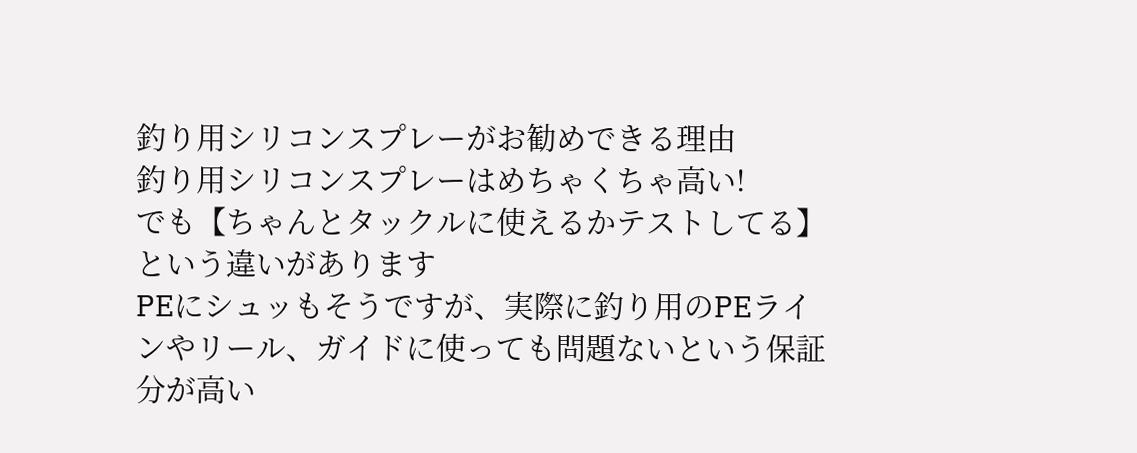釣り用シリコンスプレーがお勧めできる理由
釣り用シリコンスプレーはめちゃくちゃ高い!
でも【ちゃんとタックルに使えるかテストしてる】という違いがあります
PEにシュッもそうですが、実際に釣り用のPEラインやリール、ガイドに使っても問題ないという保証分が高い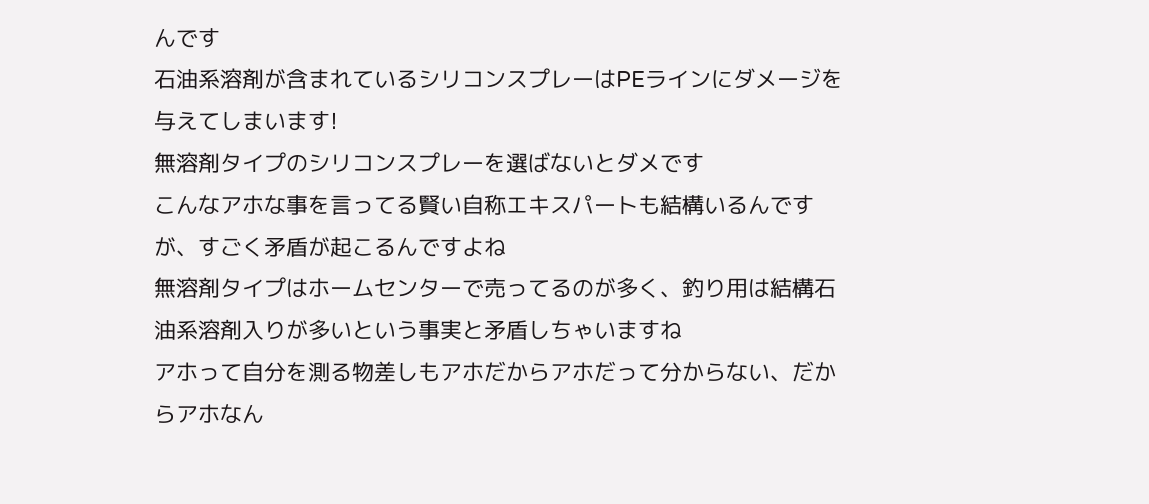んです
石油系溶剤が含まれているシリコンスプレーはPEラインにダメージを与えてしまいます!
無溶剤タイプのシリコンスプレーを選ばないとダメです
こんなアホな事を言ってる賢い自称エキスパートも結構いるんですが、すごく矛盾が起こるんですよね
無溶剤タイプはホームセンターで売ってるのが多く、釣り用は結構石油系溶剤入りが多いという事実と矛盾しちゃいますね
アホって自分を測る物差しもアホだからアホだって分からない、だからアホなん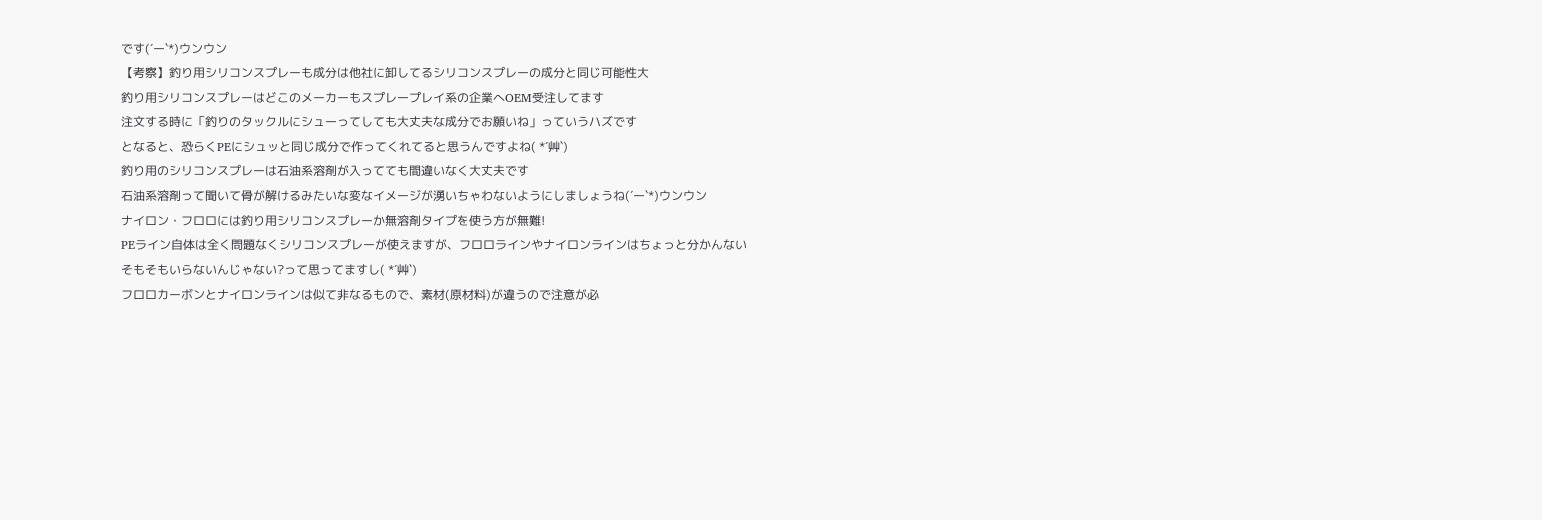です(´ー`*)ウンウン
【考察】釣り用シリコンスプレーも成分は他社に卸してるシリコンスプレーの成分と同じ可能性大
釣り用シリコンスプレーはどこのメーカーもスプレープレイ系の企業へOEM受注してます
注文する時に「釣りのタックルにシューってしても大丈夫な成分でお願いね」っていうハズです
となると、恐らくPEにシュッと同じ成分で作ってくれてると思うんですよね( *´艸`)
釣り用のシリコンスプレーは石油系溶剤が入ってても間違いなく大丈夫です
石油系溶剤って聞いて骨が解けるみたいな変なイメージが湧いちゃわないようにしましょうね(´ー`*)ウンウン
ナイロン・フロロには釣り用シリコンスプレーか無溶剤タイプを使う方が無難!
PEライン自体は全く問題なくシリコンスプレーが使えますが、フロロラインやナイロンラインはちょっと分かんない
そもそもいらないんじゃない?って思ってますし( *´艸`)
フロロカーボンとナイロンラインは似て非なるもので、素材(原材料)が違うので注意が必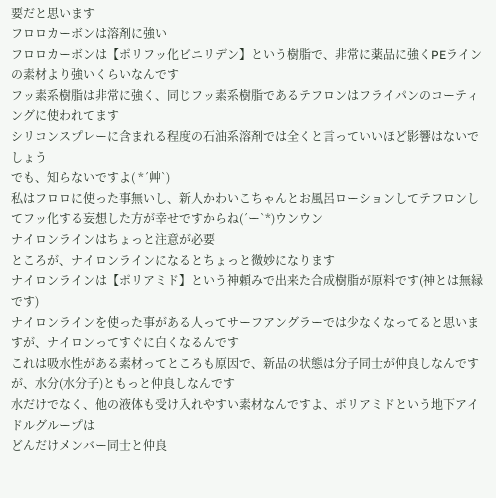要だと思います
フロロカーボンは溶剤に強い
フロロカーボンは【ポリフッ化ビニリデン】という樹脂で、非常に薬品に強くPEラインの素材より強いくらいなんです
フッ素系樹脂は非常に強く、同じフッ素系樹脂であるテフロンはフライパンのコーティングに使われてます
シリコンスプレーに含まれる程度の石油系溶剤では全くと言っていいほど影響はないでしょう
でも、知らないですよ( *´艸`)
私はフロロに使った事無いし、新人かわいこちゃんとお風呂ローションしてテフロンしてフッ化する妄想した方が幸せですからね(´ー`*)ウンウン
ナイロンラインはちょっと注意が必要
ところが、ナイロンラインになるとちょっと微妙になります
ナイロンラインは【ポリアミド】という神頼みで出来た合成樹脂が原料です(神とは無縁です)
ナイロンラインを使った事がある人ってサーフアングラーでは少なくなってると思いますが、ナイロンってすぐに白くなるんです
これは吸水性がある素材ってところも原因で、新品の状態は分子同士が仲良しなんですが、水分(水分子)ともっと仲良しなんです
水だけでなく、他の液体も受け入れやすい素材なんですよ、ポリアミドという地下アイドルグループは
どんだけメンバー同士と仲良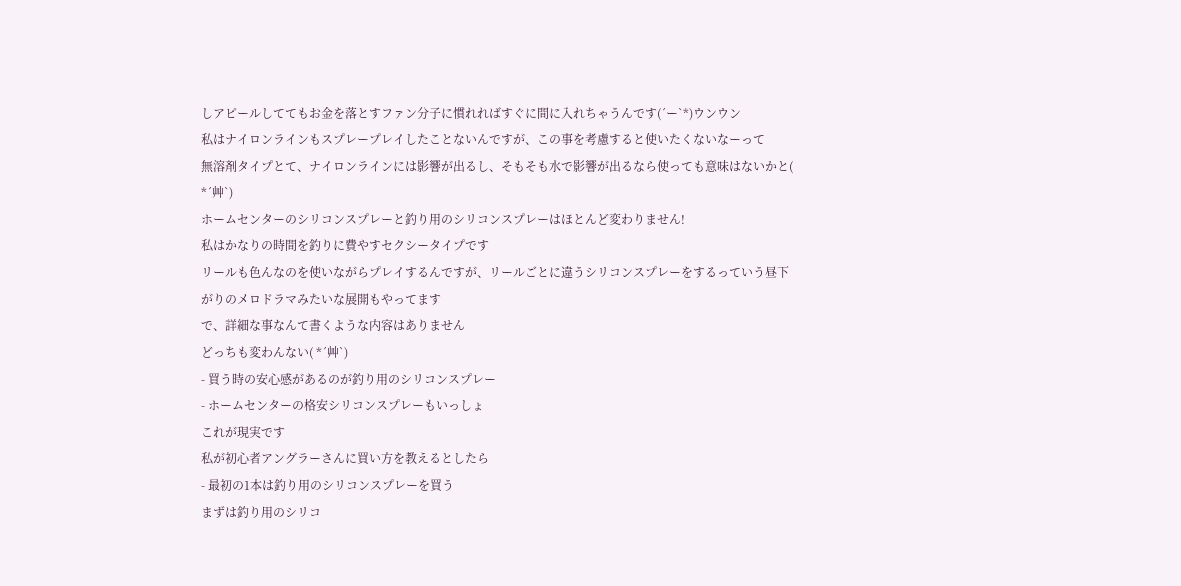しアピールしててもお金を落とすファン分子に慣れればすぐに間に入れちゃうんです(´ー`*)ウンウン
私はナイロンラインもスプレープレイしたことないんですが、この事を考慮すると使いたくないなーって
無溶剤タイプとて、ナイロンラインには影響が出るし、そもそも水で影響が出るなら使っても意味はないかと( *´艸`)
ホームセンターのシリコンスプレーと釣り用のシリコンスプレーはほとんど変わりません!
私はかなりの時間を釣りに費やすセクシータイプです
リールも色んなのを使いながらプレイするんですが、リールごとに違うシリコンスプレーをするっていう昼下がりのメロドラマみたいな展開もやってます
で、詳細な事なんて書くような内容はありません
どっちも変わんない( *´艸`)
- 買う時の安心感があるのが釣り用のシリコンスプレー
- ホームセンターの格安シリコンスプレーもいっしょ
これが現実です
私が初心者アングラーさんに買い方を教えるとしたら
- 最初の1本は釣り用のシリコンスプレーを買う
まずは釣り用のシリコ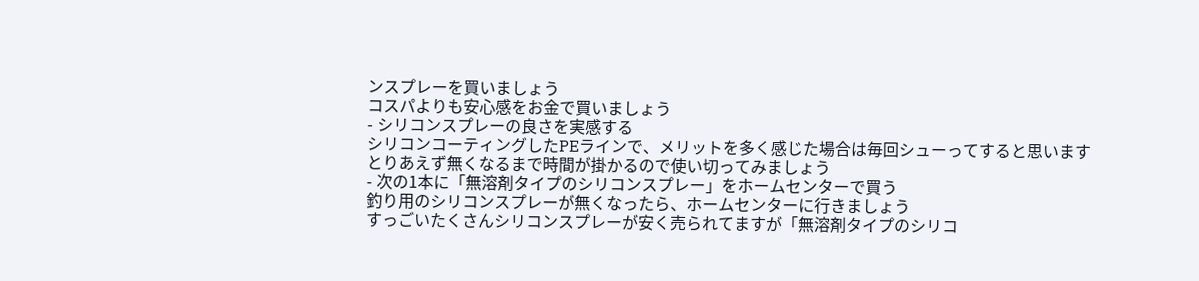ンスプレーを買いましょう
コスパよりも安心感をお金で買いましょう
- シリコンスプレーの良さを実感する
シリコンコーティングしたPEラインで、メリットを多く感じた場合は毎回シューってすると思います
とりあえず無くなるまで時間が掛かるので使い切ってみましょう
- 次の1本に「無溶剤タイプのシリコンスプレー」をホームセンターで買う
釣り用のシリコンスプレーが無くなったら、ホームセンターに行きましょう
すっごいたくさんシリコンスプレーが安く売られてますが「無溶剤タイプのシリコ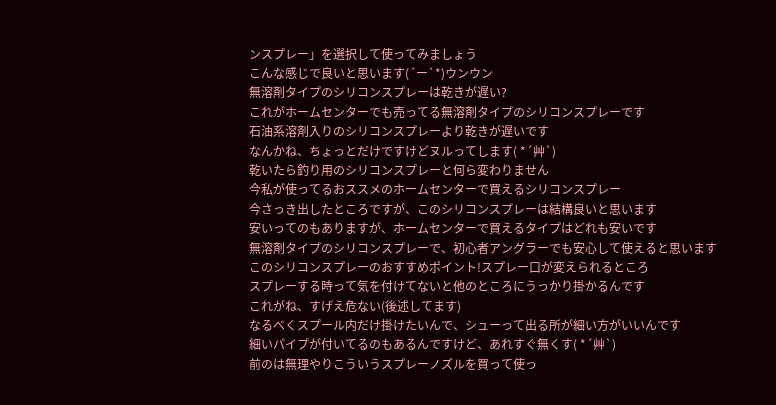ンスプレー」を選択して使ってみましょう
こんな感じで良いと思います(´ー`*)ウンウン
無溶剤タイプのシリコンスプレーは乾きが遅い?
これがホームセンターでも売ってる無溶剤タイプのシリコンスプレーです
石油系溶剤入りのシリコンスプレーより乾きが遅いです
なんかね、ちょっとだけですけどヌルってします( *´艸`)
乾いたら釣り用のシリコンスプレーと何ら変わりません
今私が使ってるおススメのホームセンターで買えるシリコンスプレー
今さっき出したところですが、このシリコンスプレーは結構良いと思います
安いってのもありますが、ホームセンターで買えるタイプはどれも安いです
無溶剤タイプのシリコンスプレーで、初心者アングラーでも安心して使えると思います
このシリコンスプレーのおすすめポイント!スプレー口が変えられるところ
スプレーする時って気を付けてないと他のところにうっかり掛かるんです
これがね、すげえ危ない(後述してます)
なるべくスプール内だけ掛けたいんで、シューって出る所が細い方がいいんです
細いパイプが付いてるのもあるんですけど、あれすぐ無くす( *´艸`)
前のは無理やりこういうスプレーノズルを買って使っ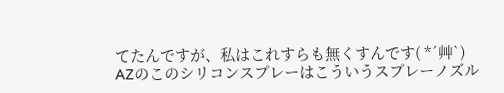てたんですが、私はこれすらも無くすんです( *´艸`)
AZのこのシリコンスプレーはこういうスプレーノズル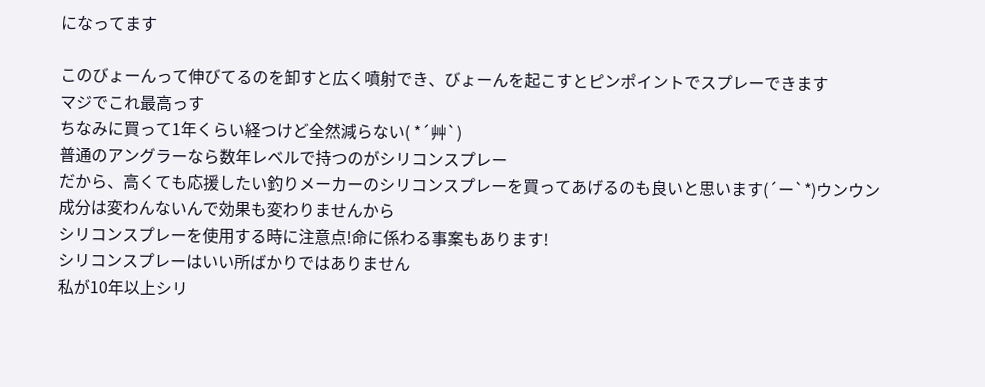になってます

このびょーんって伸びてるのを卸すと広く噴射でき、びょーんを起こすとピンポイントでスプレーできます
マジでこれ最高っす
ちなみに買って1年くらい経つけど全然減らない( *´艸`)
普通のアングラーなら数年レベルで持つのがシリコンスプレー
だから、高くても応援したい釣りメーカーのシリコンスプレーを買ってあげるのも良いと思います(´ー`*)ウンウン
成分は変わんないんで効果も変わりませんから
シリコンスプレーを使用する時に注意点!命に係わる事案もあります!
シリコンスプレーはいい所ばかりではありません
私が10年以上シリ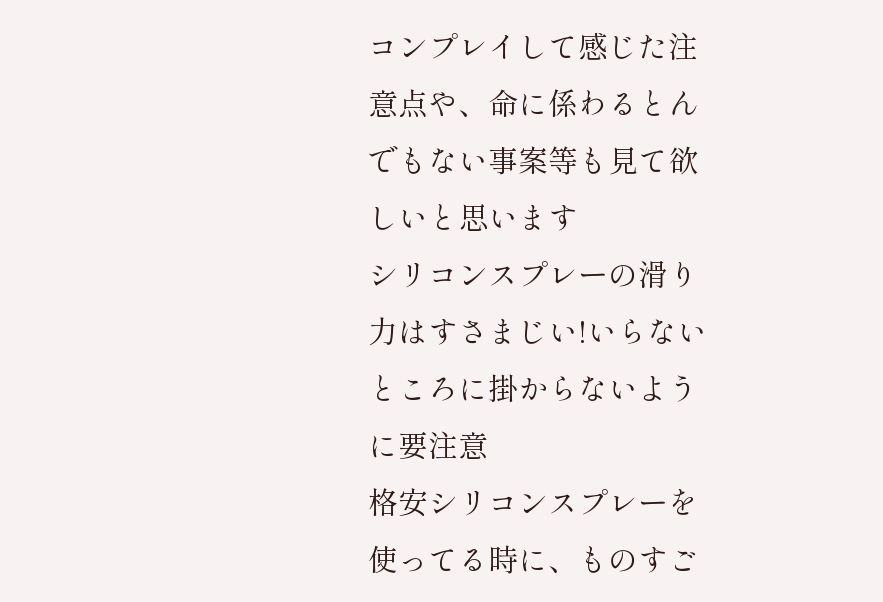コンプレイして感じた注意点や、命に係わるとんでもない事案等も見て欲しいと思います
シリコンスプレーの滑り力はすさまじい!いらないところに掛からないように要注意
格安シリコンスプレーを使ってる時に、ものすご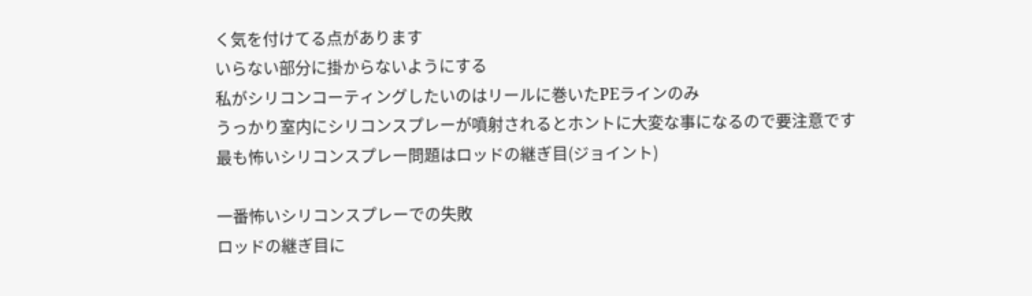く気を付けてる点があります
いらない部分に掛からないようにする
私がシリコンコーティングしたいのはリールに巻いたPEラインのみ
うっかり室内にシリコンスプレーが噴射されるとホントに大変な事になるので要注意です
最も怖いシリコンスプレー問題はロッドの継ぎ目(ジョイント)

一番怖いシリコンスプレーでの失敗
ロッドの継ぎ目に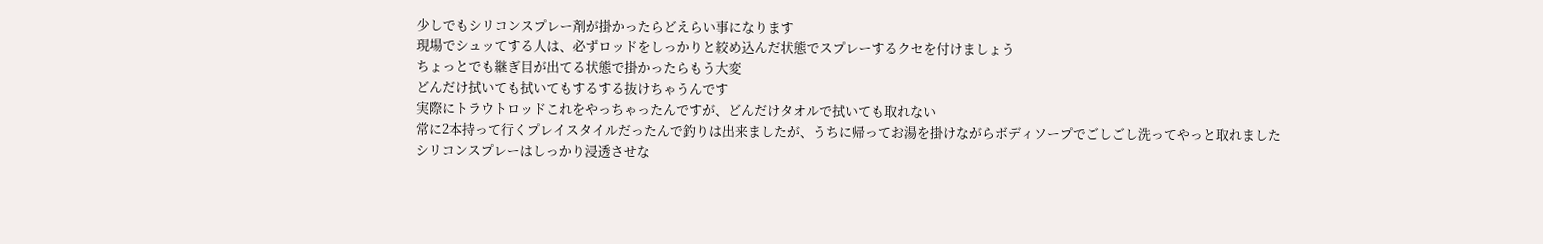少しでもシリコンスプレー剤が掛かったらどえらい事になります
現場でシュッてする人は、必ずロッドをしっかりと絞め込んだ状態でスプレーするクセを付けましょう
ちょっとでも継ぎ目が出てる状態で掛かったらもう大変
どんだけ拭いても拭いてもするする抜けちゃうんです
実際にトラウトロッドこれをやっちゃったんですが、どんだけタオルで拭いても取れない
常に2本持って行くプレイスタイルだったんで釣りは出来ましたが、うちに帰ってお湯を掛けながらボディソープでごしごし洗ってやっと取れました
シリコンスプレーはしっかり浸透させな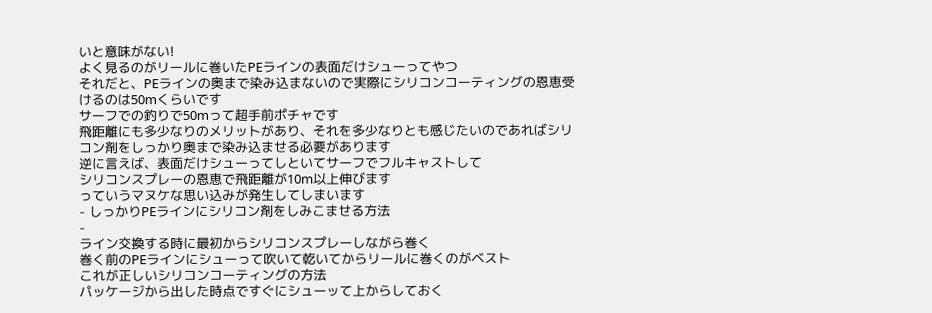いと意味がない!
よく見るのがリールに巻いたPEラインの表面だけシューってやつ
それだと、PEラインの奥まで染み込まないので実際にシリコンコーティングの恩恵受けるのは50mくらいです
サーフでの釣りで50mって超手前ポチャです
飛距離にも多少なりのメリットがあり、それを多少なりとも感じたいのであればシリコン剤をしっかり奥まで染み込ませる必要があります
逆に言えば、表面だけシューってしといてサーフでフルキャストして
シリコンスプレーの恩恵で飛距離が10m以上伸びます
っていうマヌケな思い込みが発生してしまいます
- しっかりPEラインにシリコン剤をしみこませる方法
-
ライン交換する時に最初からシリコンスプレーしながら巻く
巻く前のPEラインにシューって吹いて乾いてからリールに巻くのがベスト
これが正しいシリコンコーティングの方法
パッケージから出した時点ですぐにシューッて上からしておく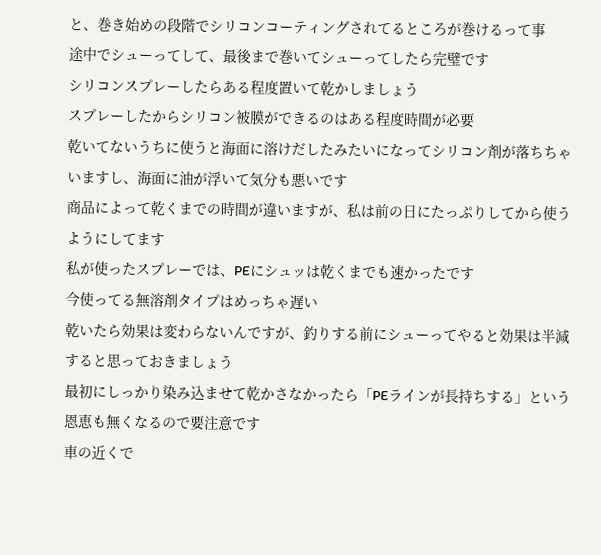と、巻き始めの段階でシリコンコーティングされてるところが巻けるって事
途中でシューってして、最後まで巻いてシューってしたら完璧です
シリコンスプレーしたらある程度置いて乾かしましょう
スプレーしたからシリコン被膜ができるのはある程度時間が必要
乾いてないうちに使うと海面に溶けだしたみたいになってシリコン剤が落ちちゃいますし、海面に油が浮いて気分も悪いです
商品によって乾くまでの時間が違いますが、私は前の日にたっぷりしてから使うようにしてます
私が使ったスプレーでは、PEにシュッは乾くまでも速かったです
今使ってる無溶剤タイプはめっちゃ遅い
乾いたら効果は変わらないんですが、釣りする前にシューってやると効果は半減すると思っておきましょう
最初にしっかり染み込ませて乾かさなかったら「PEラインが長持ちする」という恩恵も無くなるので要注意です
車の近くで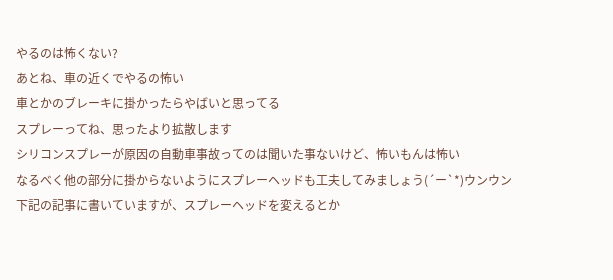やるのは怖くない?
あとね、車の近くでやるの怖い
車とかのブレーキに掛かったらやばいと思ってる
スプレーってね、思ったより拡散します
シリコンスプレーが原因の自動車事故ってのは聞いた事ないけど、怖いもんは怖い
なるべく他の部分に掛からないようにスプレーヘッドも工夫してみましょう(´ー`*)ウンウン
下記の記事に書いていますが、スプレーヘッドを変えるとか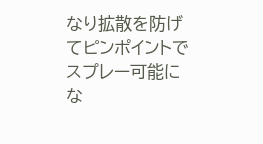なり拡散を防げてピンポイントでスプレー可能にな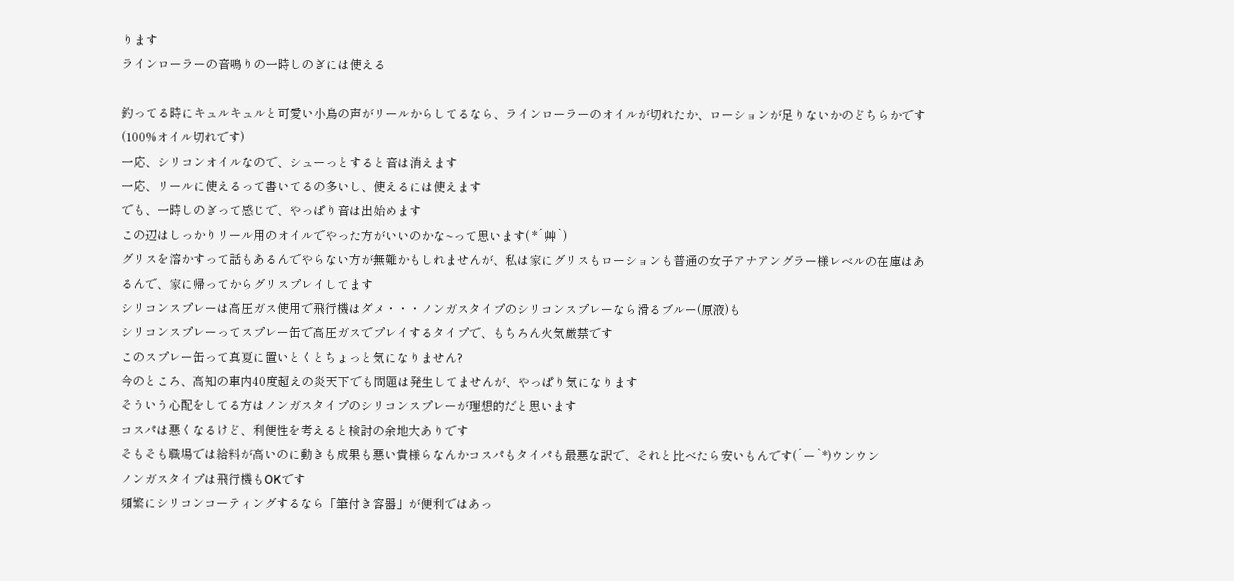ります
ラインローラーの音鳴りの一時しのぎには使える

釣ってる時にキュルキュルと可愛い小鳥の声がリールからしてるなら、ラインローラーのオイルが切れたか、ローションが足りないかのどちらかです(100%オイル切れです)
一応、シリコンオイルなので、シューっとすると音は消えます
一応、リールに使えるって書いてるの多いし、使えるには使えます
でも、一時しのぎって感じで、やっぱり音は出始めます
この辺はしっかりリール用のオイルでやった方がいいのかな~って思います( *´艸`)
グリスを溶かすって話もあるんでやらない方が無難かもしれませんが、私は家にグリスもローションも普通の女子アナアングラー様レベルの在庫はあるんで、家に帰ってからグリスプレイしてます
シリコンスプレーは高圧ガス使用で飛行機はダメ・・・ノンガスタイプのシリコンスプレーなら滑るブルー(原液)も
シリコンスプレーってスプレー缶で高圧ガスでプレイするタイプで、もちろん火気厳禁です
このスプレー缶って真夏に置いとくとちょっと気になりません?
今のところ、高知の車内40度超えの炎天下でも問題は発生してませんが、やっぱり気になります
そういう心配をしてる方はノンガスタイプのシリコンスプレーが理想的だと思います
コスパは悪くなるけど、利便性を考えると検討の余地大ありです
そもそも職場では給料が高いのに動きも成果も悪い貴様らなんかコスパもタイパも最悪な訳で、それと比べたら安いもんです(´ー`*)ウンウン
ノンガスタイプは飛行機もOKです
頻繁にシリコンコーティングするなら「筆付き容器」が便利ではあっ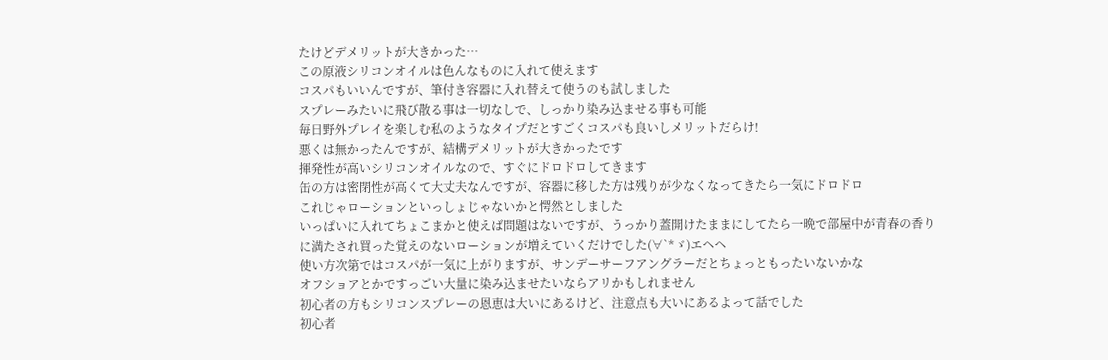たけどデメリットが大きかった…
この原液シリコンオイルは色んなものに入れて使えます
コスパもいいんですが、筆付き容器に入れ替えて使うのも試しました
スプレーみたいに飛び散る事は一切なしで、しっかり染み込ませる事も可能
毎日野外プレイを楽しむ私のようなタイプだとすごくコスパも良いしメリットだらけ!
悪くは無かったんですが、結構デメリットが大きかったです
揮発性が高いシリコンオイルなので、すぐにドロドロしてきます
缶の方は密閉性が高くて大丈夫なんですが、容器に移した方は残りが少なくなってきたら一気にドロドロ
これじゃローションといっしょじゃないかと愕然としました
いっぱいに入れてちょこまかと使えば問題はないですが、うっかり蓋開けたままにしてたら一晩で部屋中が青春の香りに満たされ買った覚えのないローションが増えていくだけでした(∀`*ゞ)エヘヘ
使い方次第ではコスパが一気に上がりますが、サンデーサーフアングラーだとちょっともったいないかな
オフショアとかですっごい大量に染み込ませたいならアリかもしれません
初心者の方もシリコンスプレーの恩恵は大いにあるけど、注意点も大いにあるよって話でした
初心者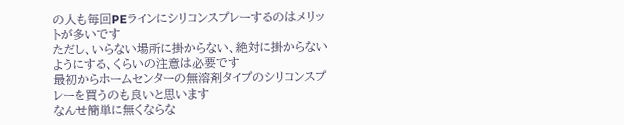の人も毎回PEラインにシリコンスプレーするのはメリットが多いです
ただし、いらない場所に掛からない、絶対に掛からないようにする、くらいの注意は必要です
最初からホームセンターの無溶剤タイプのシリコンスプレーを買うのも良いと思います
なんせ簡単に無くならな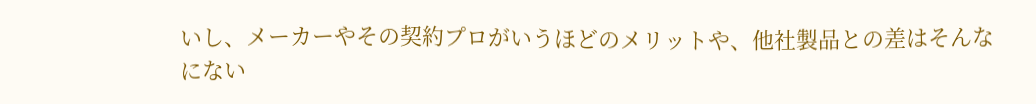いし、メーカーやその契約プロがいうほどのメリットや、他社製品との差はそんなにない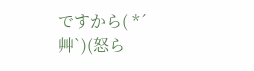ですから( *´艸`)(怒ら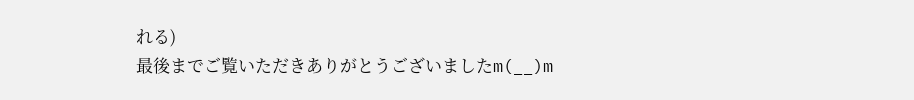れる)
最後までご覧いただきありがとうございましたm(__)m